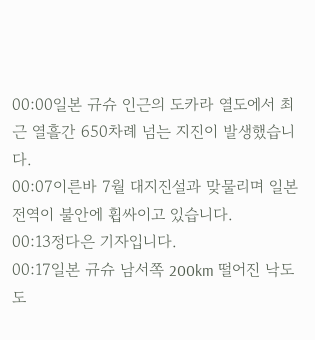00:00일본 규슈 인근의 도카라 열도에서 최근 열흘간 650차례 넘는 지진이 발생했습니다.
00:07이른바 7월 대지진설과 맞물리며 일본 전역이 불안에 휩싸이고 있습니다.
00:13정다은 기자입니다.
00:17일본 규슈 남서쪽 200km 떨어진 낙도 도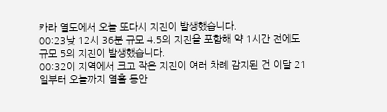카라 열도에서 오늘 또다시 지진이 발생했습니다.
00:23낮 12시 36분 규모 4.5의 지진을 포함해 약 1시간 전에도 규모 5의 지진이 발생했습니다.
00:32이 지역에서 크고 작은 지진이 여러 차례 감지된 건 이달 21일부터 오늘까지 열흘 동안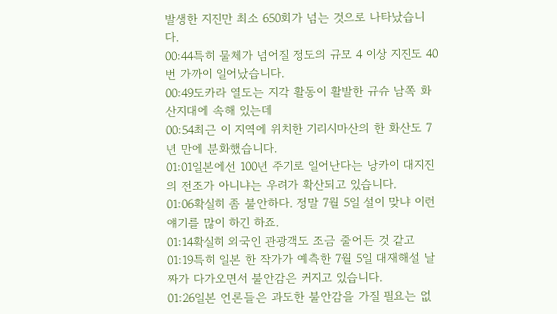발생한 지진만 최소 650회가 넘는 것으로 나타났습니다.
00:44특히 물체가 넘어질 정도의 규모 4 이상 지진도 40번 가까이 일어났습니다.
00:49도카라 열도는 지각 활동이 활발한 규슈 남쪽 화산지대에 속해 있는데
00:54최근 이 지역에 위치한 기리시마산의 한 화산도 7년 만에 분화했습니다.
01:01일본에선 100년 주기로 일어난다는 낭카이 대지진의 전조가 아니냐는 우려가 확산되고 있습니다.
01:06확실히 좀 불안하다. 정말 7월 5일 설이 맞냐 이런 얘기를 많이 하긴 하죠.
01:14확실히 외국인 관광객도 조금 줄어든 것 같고
01:19특히 일본 한 작가가 예측한 7월 5일 대재해설 날짜가 다가오면서 불안감은 커지고 있습니다.
01:26일본 언론들은 과도한 불안감을 가질 필요는 없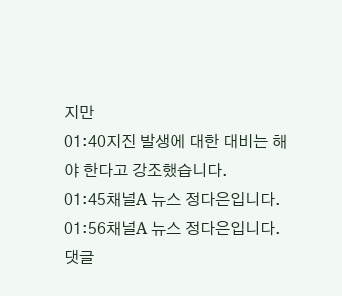지만
01:40지진 발생에 대한 대비는 해야 한다고 강조했습니다.
01:45채널A 뉴스 정다은입니다.
01:56채널A 뉴스 정다은입니다.
댓글